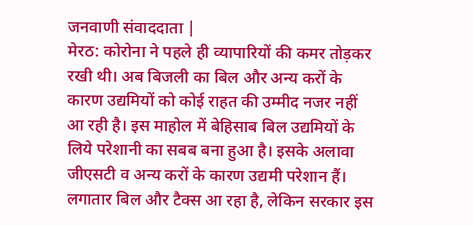जनवाणी संवाददाता |
मेरठ: कोरोना ने पहले ही व्यापारियों की कमर तोड़कर रखी थी। अब बिजली का बिल और अन्य करों के कारण उद्यमियों को कोई राहत की उम्मीद नजर नहीं आ रही है। इस माहोल में बेहिसाब बिल उद्यमियों के लिये परेशानी का सबब बना हुआ है। इसके अलावा जीएसटी व अन्य करों के कारण उद्यमी परेशान हैं। लगातार बिल और टैक्स आ रहा है, लेकिन सरकार इस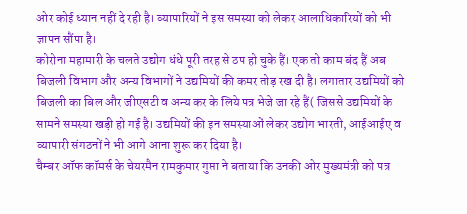ओर कोई ध्यान नहीं दे रही है। व्यापारियों ने इस समस्या को लेकर आलाधिकारियों को भी ज्ञापन सौंपा है।
कोरोना महामारी के चलते उद्योग धंधे पूरी तरह से ठप हो चुके हैं। एक तो काम बंद हैं अब बिजली विभाग और अन्य विभागों ने उद्यमियों की कमर तोड़ रख दी है। लगातार उद्यमियों को बिजली का बिल और जीएसटी व अन्य कर के लिये पत्र भेजे जा रहे हैं( जिससे उद्यमियों के सामने समस्या खड़ी हो गई है। उद्यमियों की इन समस्याओं लेकर उद्योग भारती, आईआईए व व्यापारी संगठनों ने भी आगे आना शुरू कर दिया है।
चैम्बर ऑफ कॉमर्स के चेयरमैन रामकुमार गुप्ता ने बताया कि उनकी ओर मुख्यमंत्री को पत्र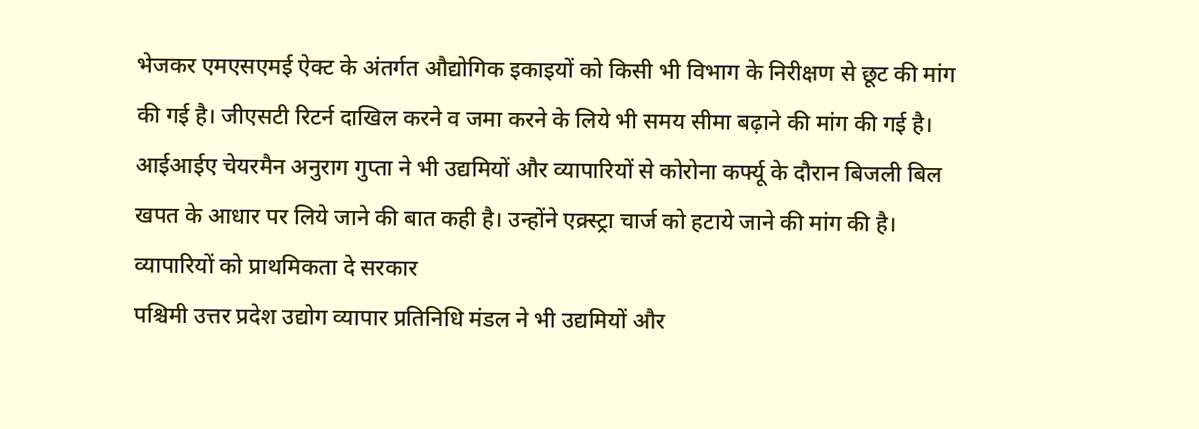भेजकर एमएसएमई ऐक्ट के अंतर्गत औद्योगिक इकाइयों को किसी भी विभाग के निरीक्षण से छूट की मांग की गई है। जीएसटी रिटर्न दाखिल करने व जमा करने के लिये भी समय सीमा बढ़ाने की मांग की गई है। आईआईए चेयरमैन अनुराग गुप्ता ने भी उद्यमियों और व्यापारियों से कोरोना कर्फ्यू के दौरान बिजली बिल खपत के आधार पर लिये जाने की बात कही है। उन्होंने एक्र्स्ट्रा चार्ज को हटाये जाने की मांग की है।
व्यापारियों को प्राथमिकता दे सरकार
पश्चिमी उत्तर प्रदेश उद्योग व्यापार प्रतिनिधि मंडल ने भी उद्यमियों और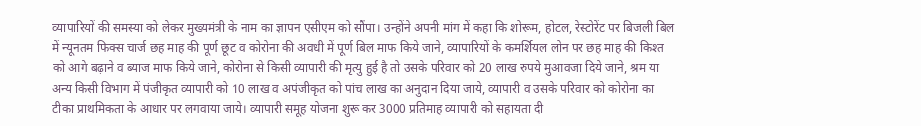व्यापारियों की समस्या को लेकर मुख्यमंत्री के नाम का ज्ञापन एसीएम को सौंपा। उन्होंने अपनी मांग में कहा कि शोरूम, होटल, रेस्टोरेंट पर बिजली बिल में न्यूनतम फिक्स चार्ज छह माह की पूर्ण छूट व कोरोना की अवधी में पूर्ण बिल माफ किये जाने, व्यापारियों के कमर्शियल लोन पर छह माह की किश्त को आगे बढ़ाने व ब्याज माफ किये जाने, कोरोना से किसी व्यापारी की मृत्यु हुई है तो उसके परिवार को 20 लाख रुपये मुआवजा दिये जाने, श्रम या अन्य किसी विभाग में पंजीकृत व्यापारी को 10 लाख व अपंजीकृत को पांच लाख का अनुदान दिया जाये, व्यापारी व उसके परिवार को कोरोना का टीका प्राथमिकता के आधार पर लगवाया जाये। व्यापारी समूह योजना शुरू कर 3000 प्रतिमाह व्यापारी को सहायता दी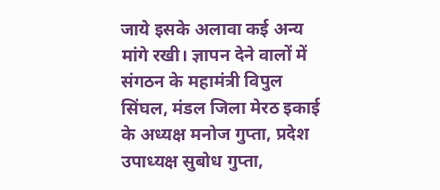जाये इसके अलावा कई अन्य मांगे रखी। ज्ञापन देने वालों में संगठन के महामंत्री विपुल सिंघल, मंडल जिला मेरठ इकाई के अध्यक्ष मनोज गुप्ता, प्रदेश उपाध्यक्ष सुबोध गुप्ता,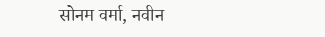सोनम वर्मा, नवीन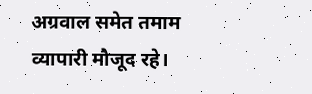अग्रवाल समेत तमाम व्यापारी मौजूद रहे।